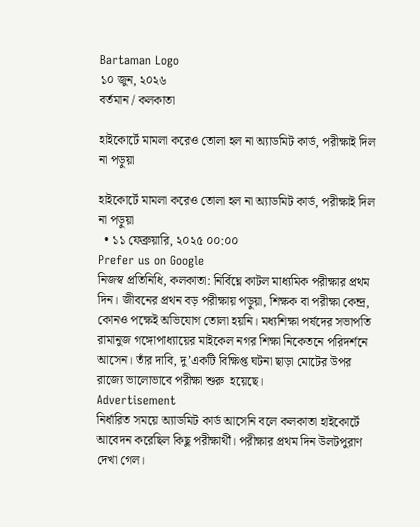Bartaman Logo
১০ জুন, ২০২৬
বর্তমান / কলকাতা

হাইকোর্টে মামলা করেও তোলা হল না অ্যাডমিট কার্ড, পরীক্ষাই দিল না পড়ুয়া

হাইকোর্টে মামলা করেও তোলা হল না অ্যাডমিট কার্ড, পরীক্ষাই দিল না পড়ুয়া
  • ১১ ফেব্রুয়ারি, ২০২৫ ০০:০০
Prefer us on Google
নিজস্ব প্রতিনিধি, কলকাতা: নির্বিঘ্নে কাটল মাধ্যমিক পরীক্ষার প্রথম দিন। জীবনের প্রথন বড় পরীক্ষায় পড়ুয়া, শিক্ষক বা পরীক্ষা কেন্দ্র, কোনও পক্ষেই অভিযোগ তোলা হয়নি। মধ্যশিক্ষা পর্ষদের সভাপতি রামানুজ গঙ্গোপাধ্যায়ের মাইকেল নগর শিক্ষা নিকেতনে পরিদর্শনে আসেন। তাঁর দাবি, দু’একটি বিক্ষিপ্ত ঘটনা ছাড়া মোটের উপর রাজ্যে ভালোভাবে পরীক্ষা শুরু  হয়েছে।
Advertisement
নির্ধারিত সময়ে অ্যাডমিট কার্ড আসেনি বলে কলকাতা হাইকোর্টে আবেদন করেছিল কিছু পরীক্ষার্থী। পরীক্ষার প্রথম দিন উলটপুরাণ দেখা গেল।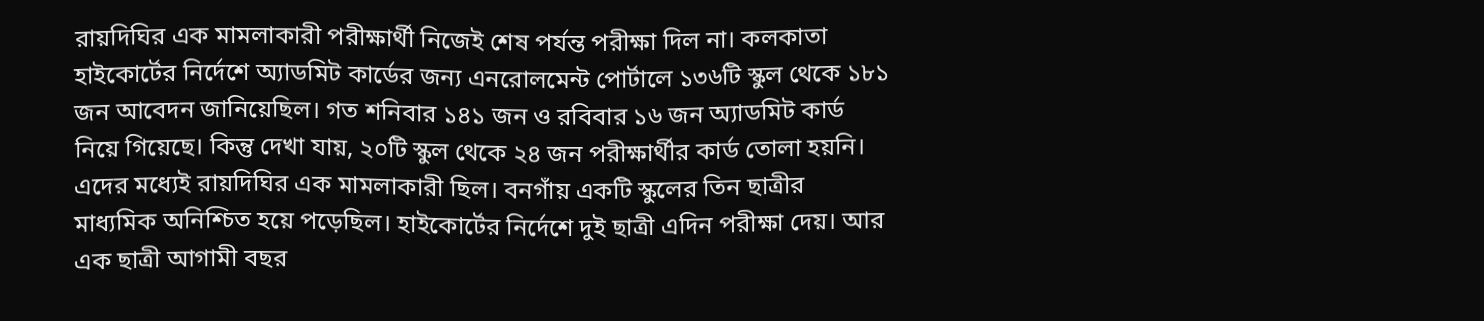রায়দিঘির এক মামলাকারী পরীক্ষার্থী নিজেই শেষ পর্যন্ত পরীক্ষা দিল না। কলকাতা হাইকোর্টের নির্দেশে অ্যাডমিট কার্ডের জন্য এনরোলমেন্ট পোর্টালে ১৩৬টি স্কুল থেকে ১৮১ জন আবেদন জানিয়েছিল। গত শনিবার ১৪১ জন ও রবিবার ১৬ জন অ্যাডমিট কার্ড নিয়ে গিয়েছে। কিন্তু দেখা যায়, ২০টি স্কুল থেকে ২৪ জন পরীক্ষার্থীর কার্ড তোলা হয়নি। এদের মধ্যেই রায়দিঘির এক মামলাকারী ছিল। বনগাঁয় একটি স্কুলের তিন ছাত্রীর মাধ্যমিক অনিশ্চিত হয়ে পড়েছিল। হাইকোর্টের নির্দেশে দুই ছাত্রী এদিন পরীক্ষা দেয়। আর এক ছাত্রী আগামী বছর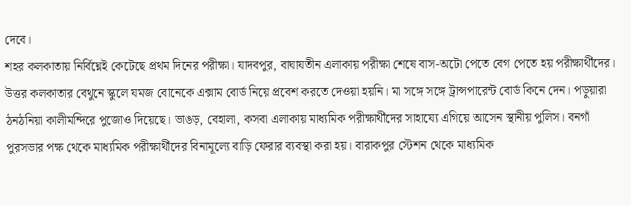দেবে।
শহর কলকাতায় নির্বিঘ্নেই কেটেছে প্রথম দিনের পরীক্ষা। যাদবপুর, বাঘাযতীন এলাকায় পরীক্ষা শেষে বাস-অটো পেতে বেগ পেতে হয় পরীক্ষার্থীদের। উত্তর কলকাতার বেথুনে স্কুলে যমজ বোনেকে এক্সাম বোর্ড নিয়ে প্রবেশ করতে দেওয়া হয়নি। মা সঙ্গে সঙ্গে ট্রান্সপারেন্ট বোর্ড কিনে দেন। পড়ুয়ারা ঠনঠনিয়া কালীমন্দিরে পুজোও দিয়েছে। ভাঙড়, বেহালা, কসবা এলাকায় মাধ্যমিক পরীক্ষার্থীদের সাহায্যে এগিয়ে আসেন স্থানীয় পুলিস। বনগাঁ পুরসভার পক্ষ থেকে মাধ্যমিক পরীক্ষার্থীদের বিনামূল্যে বাড়ি ফেরার ব্যবস্থা করা হয়। বারাকপুর স্টেশন থেকে মাধ্যমিক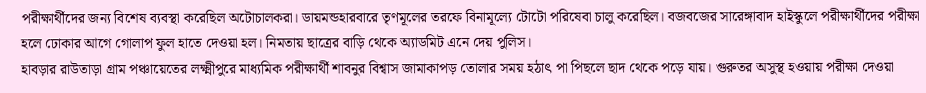পরীক্ষার্থীদের জন্য বিশেষ ব্যবস্থা করেছিল অটোচালকরা। ডায়মন্ডহারবারে তৃণমূলের তরফে বিনামূল্যে টোটো পরিষেবা চালু করেছিল। বজবজের সারেঙ্গাবাদ হাইস্কুলে পরীক্ষার্থীদের পরীক্ষা হলে ঢোকার আগে গোলাপ ফুল হাতে দেওয়া হল। নিমতায় ছাত্রের বাড়ি থেকে অ্যাডমিট এনে দেয় পুলিস।
হাবড়ার রাউতাড়া গ্রাম পঞ্চায়েতের লক্ষ্মীপুরে মাধ্যমিক পরীক্ষার্থী শাবনুর বিশ্বাস জামাকাপড় তোলার সময় হঠাৎ পা পিছলে ছাদ থেকে পড়ে যায়। গুরুতর অসুস্থ হওয়ায় পরীক্ষা দেওয়া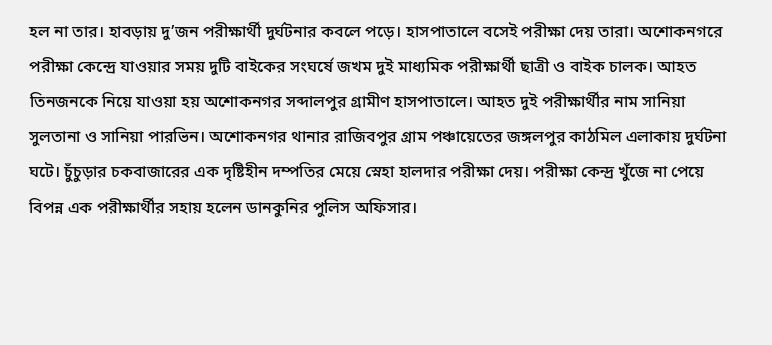হল না তার। হাবড়ায় দু’জন পরীক্ষার্থী দুর্ঘটনার কবলে পড়ে। হাসপাতালে বসেই পরীক্ষা দেয় তারা। অশোকনগরে পরীক্ষা কেন্দ্রে যাওয়ার সময় দুটি বাইকের সংঘর্ষে জখম দুই মাধ্যমিক পরীক্ষার্থী ছাত্রী ও বাইক চালক। আহত তিনজনকে নিয়ে যাওয়া হয় অশোকনগর সব্দালপুর গ্রামীণ হাসপাতালে। আহত দুই পরীক্ষার্থীর নাম সানিয়া সুলতানা ও সানিয়া পারভিন। অশোকনগর থানার রাজিবপুর গ্রাম পঞ্চায়েতের জঙ্গলপুর কাঠমিল এলাকায় দুর্ঘটনা ঘটে। চুঁচুড়ার চকবাজারের এক দৃষ্টিহীন দম্পতির মেয়ে স্নেহা হালদার পরীক্ষা দেয়। পরীক্ষা কেন্দ্র খুঁজে না পেয়ে বিপন্ন এক পরীক্ষার্থীর সহায় হলেন ডানকুনির পুলিস অফিসার।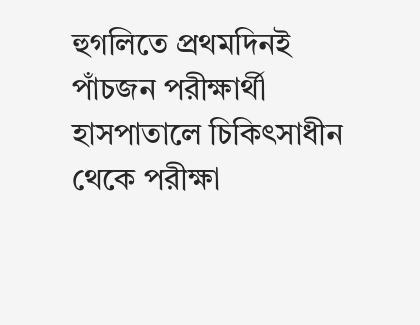হুগলিতে প্রথমদিনই পাঁচজন পরীক্ষার্থী হাসপাতালে চিকিৎসাধীন থেকে পরীক্ষা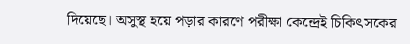দিয়েছে। অসুস্থ হয়ে পড়ার কারণে পরীক্ষা কেন্দ্রেই চিকিৎসকের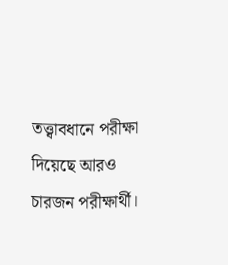তত্ত্বাবধানে পরীক্ষা দিয়েছে আরও চারজন পরীক্ষার্থী।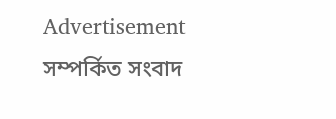Advertisement
সম্পর্কিত সংবাদ